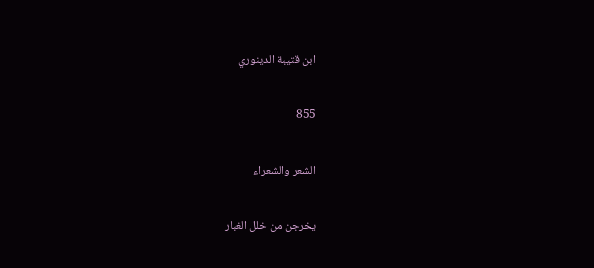ابن قتيبة الدينوري

855

الشعر والشعراء

يخرجن من خلل الغبار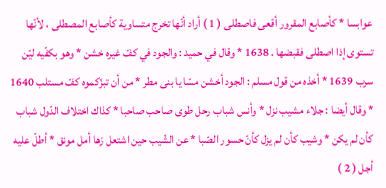عوابسا * كأصابع المقرور أقعى فاصطلى ( 1 ) أراد أنّها تخرج متساوية كأصابع المصطلى ، لأنّها تستوى إذا اصطلى فقبضها . 1638 * وقال في حميد : والجود في كفّ غيره خشن * وهو بكفّيه ليّن سرب 1639 * أخذه من قول مسلم : الجود أخشن مسّا يا بنى مطر * من أن تبزّكموه كفّ مستلب 1640 * وقال أيضا : جلاء مشيب نزل * وأنس شباب رحل طوى صاحب صاحبا * كذاك اختلاف الدّول شباب كأن لم يكن * وشيب كأن لم يزل كأنّ حسور الصّبا * عن الشّيب حين اشتعل زها أمل مونق * أطلّ عليه أجل ( 2 )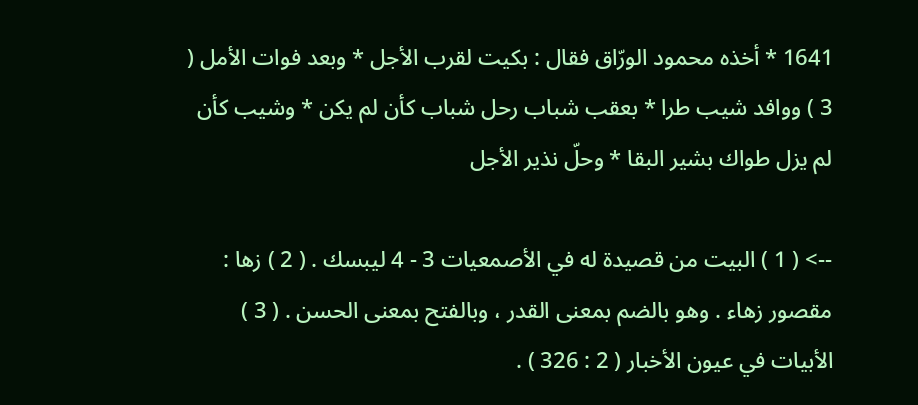1641 * أخذه محمود الورّاق فقال : بكيت لقرب الأجل * وبعد فوات الأمل ( 3 ) ووافد شيب طرا * بعقب شباب رحل شباب كأن لم يكن * وشيب كأن لم يزل طواك بشير البقا * وحلّ نذير الأجل

--> ( 1 ) البيت من قصيدة له في الأصمعيات 3 - 4 ليبسك . ( 2 ) زها : مقصور زهاء . وهو بالضم بمعنى القدر ، وبالفتح بمعنى الحسن . ( 3 ) الأبيات في عيون الأخبار ( 2 : 326 ) .